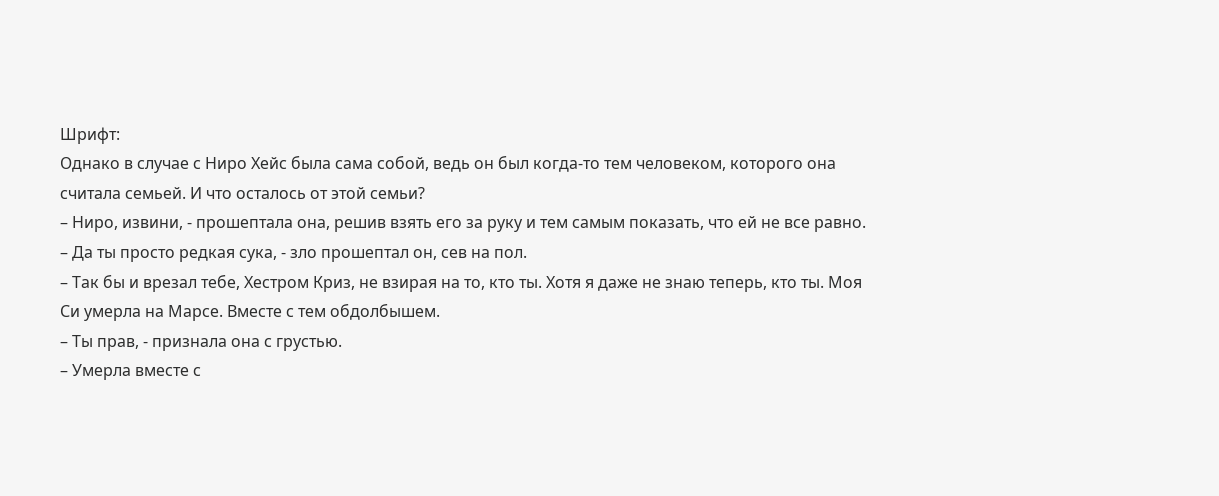Шрифт:
Однако в случае с Ниро Хейс была сама собой, ведь он был когда-то тем человеком, которого она считала семьей. И что осталось от этой семьи?
– Ниро, извини, - прошептала она, решив взять его за руку и тем самым показать, что ей не все равно.
– Да ты просто редкая сука, - зло прошептал он, сев на пол.
– Так бы и врезал тебе, Хестром Криз, не взирая на то, кто ты. Хотя я даже не знаю теперь, кто ты. Моя Си умерла на Марсе. Вместе с тем обдолбышем.
– Ты прав, - признала она с грустью.
– Умерла вместе с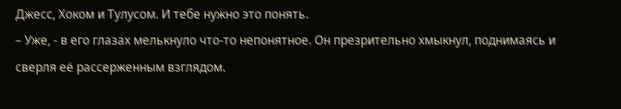Джесс, Хоком и Тулусом. И тебе нужно это понять.
– Уже, - в его глазах мелькнуло что-то непонятное. Он презрительно хмыкнул, поднимаясь и сверля её рассерженным взглядом.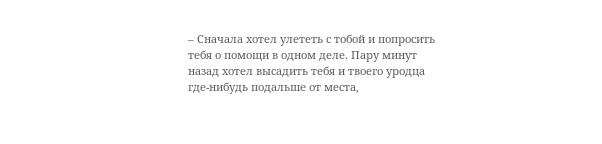– Сначала хотел улететь с тобой и попросить тебя о помощи в одном деле. Пару минут назад хотел высадить тебя и твоего уродца где-нибудь подальше от места,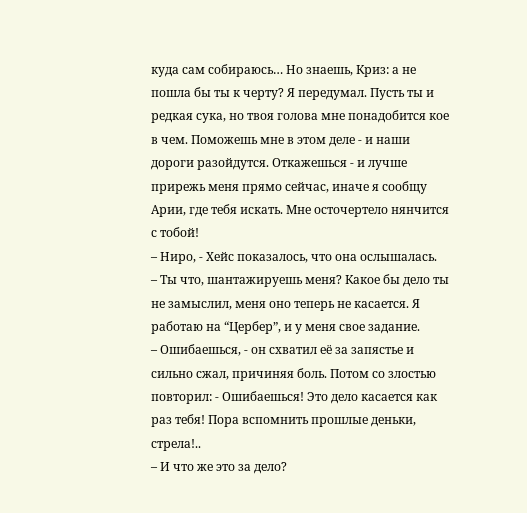куда сам собираюсь… Но знаешь, Криз: а не пошла бы ты к черту? Я передумал. Пусть ты и редкая сука, но твоя голова мне понадобится кое в чем. Поможешь мне в этом деле - и наши дороги разойдутся. Откажешься - и лучше прирежь меня прямо сейчас, иначе я сообщу Арии, где тебя искать. Мне осточертело нянчится с тобой!
– Ниро, - Хейс показалось, что она ослышалась.
– Ты что, шантажируешь меня? Какое бы дело ты не замыслил, меня оно теперь не касается. Я работаю на “Цербер”, и у меня свое задание.
– Ошибаешься, - он схватил её за запястье и сильно сжал, причиняя боль. Потом со злостью повторил: - Ошибаешься! Это дело касается как раз тебя! Пора вспомнить прошлые деньки, стрела!..
– И что же это за дело?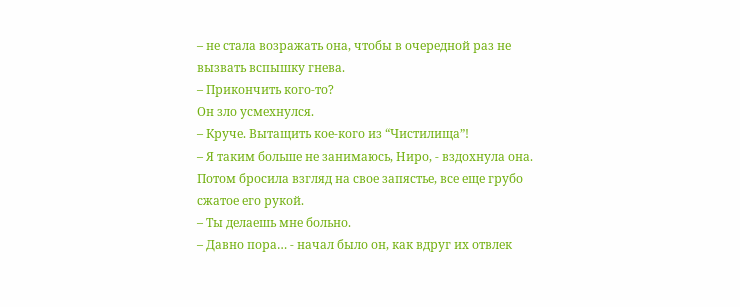– не стала возражать она, чтобы в очередной раз не вызвать вспышку гнева.
– Прикончить кого-то?
Он зло усмехнулся.
– Круче. Вытащить кое-кого из “Чистилища”!
– Я таким больше не занимаюсь, Ниро, - вздохнула она. Потом бросила взгляд на свое запястье, все еще грубо сжатое его рукой.
– Ты делаешь мне больно.
– Давно пора… - начал было он, как вдруг их отвлек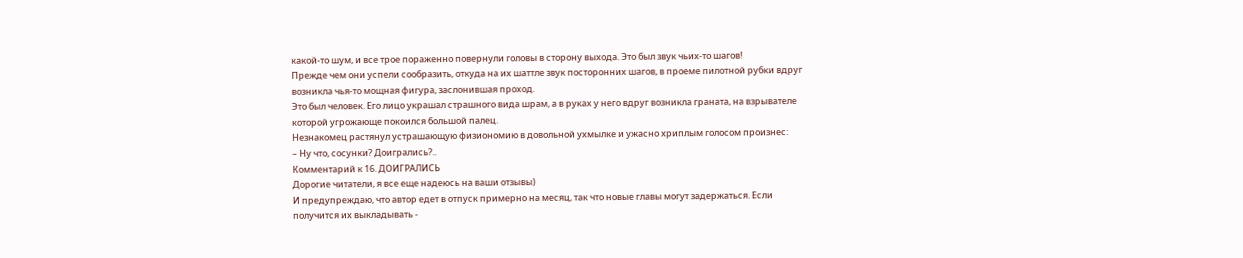какой-то шум, и все трое пораженно повернули головы в сторону выхода. Это был звук чьих-то шагов!
Прежде чем они успели сообразить, откуда на их шаттле звук посторонних шагов, в проеме пилотной рубки вдруг возникла чья-то мощная фигура, заслонившая проход.
Это был человек. Его лицо украшал страшного вида шрам, а в руках у него вдруг возникла граната, на взрывателе которой угрожающе покоился большой палец.
Незнакомец растянул устрашающую физиономию в довольной ухмылке и ужасно хриплым голосом произнес:
– Ну что, сосунки? Доигрались?..
Комментарий к 16. ДОИГРАЛИСЬ
Дорогие читатели, я все еще надеюсь на ваши отзывы)
И предупреждаю, что автор едет в отпуск примерно на месяц, так что новые главы могут задержаться. Если получится их выкладывать -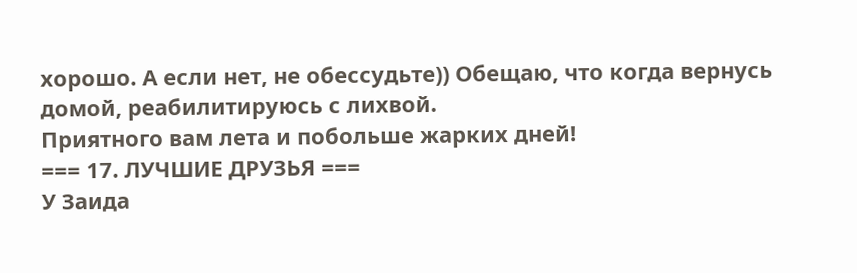хорошо. А если нет, не обессудьте)) Обещаю, что когда вернусь домой, реабилитируюсь с лихвой.
Приятного вам лета и побольше жарких дней!
=== 17. ЛУЧШИЕ ДРУЗЬЯ ===
У Заида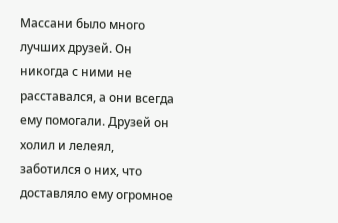Массани было много лучших друзей. Он никогда с ними не расставался, а они всегда ему помогали. Друзей он холил и лелеял, заботился о них, что доставляло ему огромное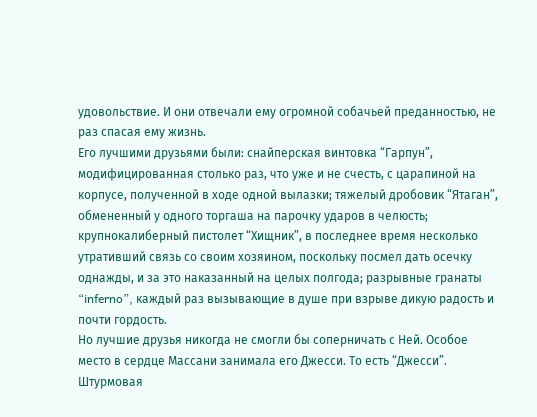удовольствие. И они отвечали ему огромной собачьей преданностью, не раз спасая ему жизнь.
Его лучшими друзьями были: снайперская винтовка “Гарпун”, модифицированная столько раз, что уже и не счесть, с царапиной на корпусе, полученной в ходе одной вылазки; тяжелый дробовик “Ятаган”, обмененный у одного торгаша на парочку ударов в челюсть; крупнокалиберный пистолет “Хищник”, в последнее время несколько утративший связь со своим хозяином, поскольку посмел дать осечку однажды, и за это наказанный на целых полгода; разрывные гранаты “inferno”, каждый раз вызывающие в душе при взрыве дикую радость и почти гордость.
Но лучшие друзья никогда не смогли бы соперничать с Ней. Особое место в сердце Массани занимала его Джесси. То есть “Джесси”. Штурмовая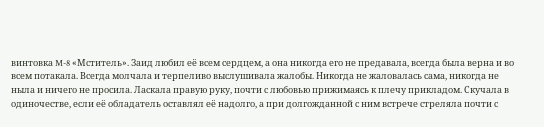винтовка M-8 «Мститель». Заид любил её всем сердцем, а она никогда его не предавала, всегда была верна и во всем потакала. Всегда молчала и терпеливо выслушивала жалобы. Никогда не жаловалась сама, никогда не ныла и ничего не просила. Ласкала правую руку, почти с любовью прижимаясь к плечу прикладом. Скучала в одиночестве, если её обладатель оставлял её надолго, а при долгожданной с ним встрече стреляла почти с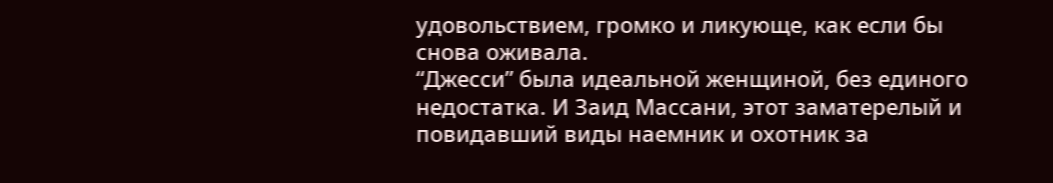удовольствием, громко и ликующе, как если бы снова оживала.
“Джесси” была идеальной женщиной, без единого недостатка. И Заид Массани, этот заматерелый и повидавший виды наемник и охотник за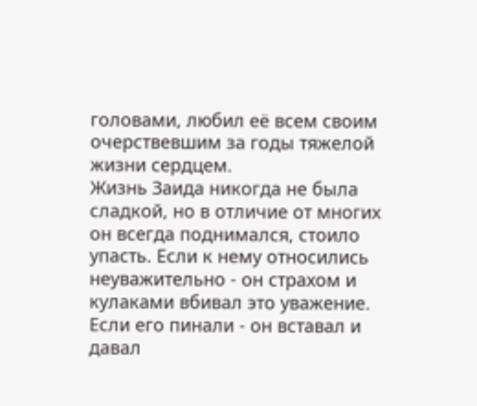головами, любил её всем своим очерствевшим за годы тяжелой жизни сердцем.
Жизнь Заида никогда не была сладкой, но в отличие от многих он всегда поднимался, стоило упасть. Если к нему относились неуважительно - он страхом и кулаками вбивал это уважение. Если его пинали - он вставал и давал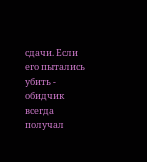сдачи. Если его пытались убить - обидчик всегда получал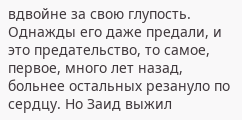вдвойне за свою глупость. Однажды его даже предали, и это предательство, то самое, первое, много лет назад, больнее остальных резануло по сердцу. Но Заид выжил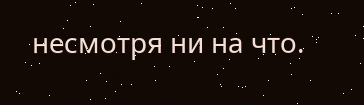несмотря ни на что.